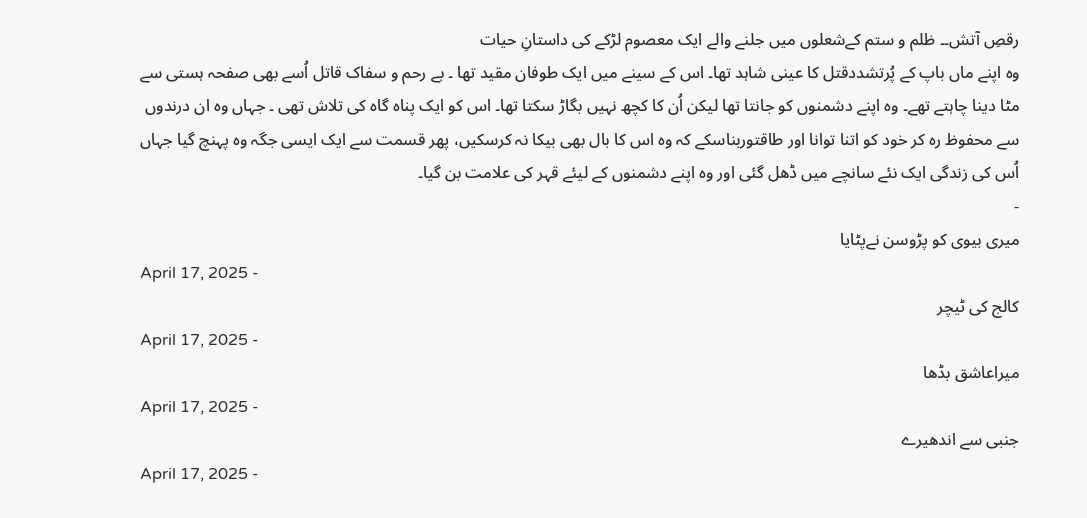رقصِ آتش۔۔ ظلم و ستم کےشعلوں میں جلنے والے ایک معصوم لڑکے کی داستانِ حیات
وہ اپنے ماں باپ کے پُرتشددقتل کا عینی شاہد تھا۔ اس کے سینے میں ایک طوفان مقید تھا ۔ بے رحم و سفاک قاتل اُسے بھی صفحہ ہستی سے مٹا دینا چاہتے تھے۔ وہ اپنے دشمنوں کو جانتا تھا لیکن اُن کا کچھ نہیں بگاڑ سکتا تھا۔ اس کو ایک پناہ گاہ کی تلاش تھی ۔ جہاں وہ ان درندوں سے محفوظ رہ کر خود کو اتنا توانا اور طاقتوربناسکے کہ وہ اس کا بال بھی بیکا نہ کرسکیں، پھر قسمت سے ایک ایسی جگہ وہ پہنچ گیا جہاں اُس کی زندگی ایک نئے سانچے میں ڈھل گئی اور وہ اپنے دشمنوں کے لیئے قہر کی علامت بن گیا۔
-
میری بیوی کو پڑوسن نےپٹایا
April 17, 2025 -
کالج کی ٹیچر
April 17, 2025 -
میراعاشق بڈھا
April 17, 2025 -
جنبی سے اندھیرے
April 17, 2025 -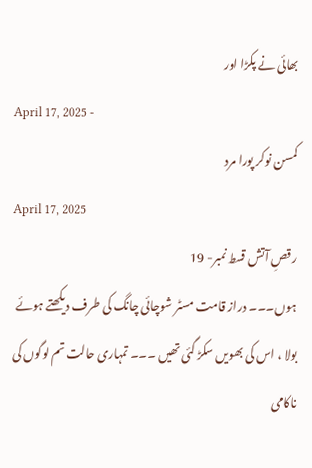بھائی نے پکڑا اور
April 17, 2025 -
کمسن نوکر پورا مرد
April 17, 2025
رقصِ آتش قسط نمبر- 19
ہوں۔۔۔ دراز قامت مسٹر شوچائی چانگ کی طرف دیکھتے ہوئے بولا ، اس کی بھویں سکڑ گئی تھیں ۔۔۔ تمہاری حالت تم لوگوں کی ناکامی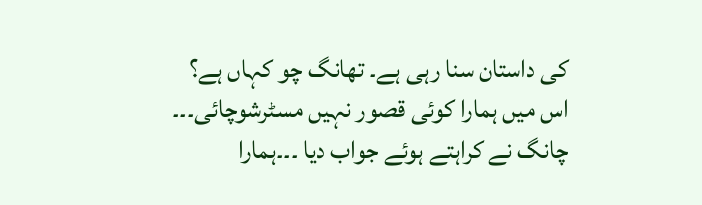کی داستان سنا رہی ہے۔ تھانگ چو کہاں ہے؟
اس میں ہمارا کوئی قصور نہیں مسٹرشوچائی۔۔۔ چانگ نے کراہتے ہوئے جواب دیا ۔۔۔ہمارا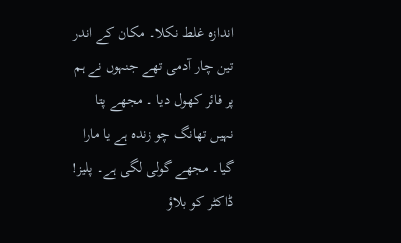اندازہ غلط نکلا۔ مکان کے اندر تین چار آدمی تھے جنہوں نے ہم پر فائر کھول دیا ۔ مجھے پتا نہیں تھانگ چو زندہ ہے یا مارا گیا۔ مجھے گولی لگی ہے۔ پلیز! ڈاکٹر کو بلاؤ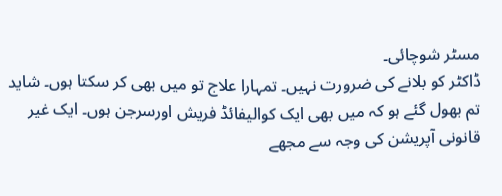مسٹر شوچائی۔
ڈاکٹر کو بلانے کی ضرورت نہیں۔ تمہارا علاج تو میں بھی کر سکتا ہوں۔ شاید تم بھول گئے ہو کہ میں بھی ایک کوالیفائڈ فریش اورسرجن ہوں۔ ایک غیر قانونی آپریشن کی وجہ سے مجھے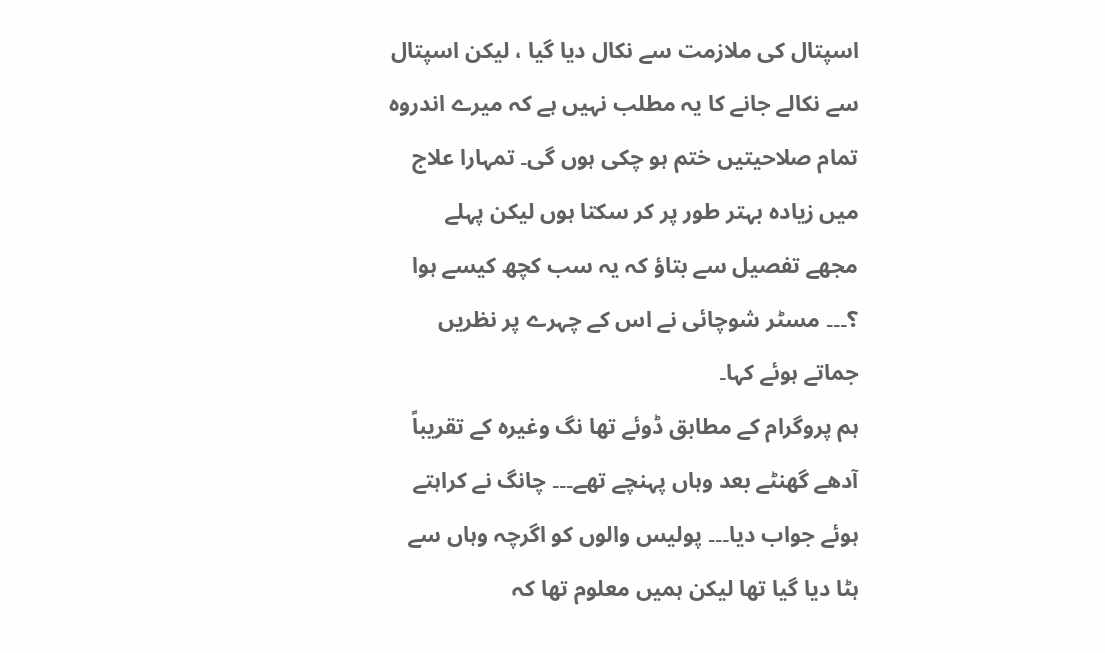اسپتال کی ملازمت سے نکال دیا گیا ، لیکن اسپتال سے نکالے جانے کا یہ مطلب نہیں ہے کہ میرے اندروہ تمام صلاحیتیں ختم ہو چکی ہوں گی۔ تمہارا علاج میں زیادہ بہتر طور پر کر سکتا ہوں لیکن پہلے مجھے تفصیل سے بتاؤ کہ یہ سب کچھ کیسے ہوا ؟۔۔۔ مسٹر شوچائی نے اس کے چہرے پر نظریں جماتے ہوئے کہا۔
ہم پروگرام کے مطابق ڈوئے تھا نگ وغیرہ کے تقریباً آدھے گھنٹے بعد وہاں پہنچے تھے۔۔۔ چانگ نے کراہتے ہوئے جواب دیا۔۔۔ پولیس والوں کو اگرچہ وہاں سے ہٹا دیا گیا تھا لیکن ہمیں معلوم تھا کہ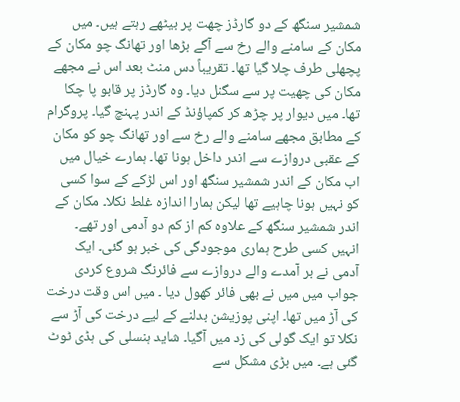شمشیر سنگھ کے دو گارڈز چھت پر بیٹھے رہتے ہیں۔ میں مکان کے سامنے والے رخ سے آگے بڑھا اور تھانگ چو مکان کے پچھلی طرف چلا گیا تھا۔ تقریباً دس منٹ بعد اس نے مجھے مکان کی چھیت پر سے سگنل دیا۔ وہ گارڈز پر قابو پا چکا تھا۔ میں دیوار پر چڑھ کر کمپاؤنڈ کے اندر پہنچ گیا۔ پروگرام کے مطابق مجھے سامنے والے رخ سے اور تھانگ چو کو مکان کے عقبی دروازے سے اندر داخل ہونا تھا۔ ہمارے خیال میں اب مکان کے اندر شمشیر سنگھ اور اس لڑکے کے سوا کسی کو نہیں ہونا چاہیے تھا لیکن ہمارا اندازہ غلط نکلا۔ مکان کے اندر شمشیر سنگھ کے علاوہ کم از کم دو آدمی اور تھے۔ انہیں کسی طرح ہماری موجودگی کی خبر ہو گئی۔ ایک آدمی نے بر آمدے والے دروازے سے فائرنگ شروع کردی جواب میں میں نے بھی فائر کھول دیا ۔ میں اس وقت درخت کی آڑ میں تھا۔ اپنی پوزیشن بدلنے کے لیے درخت کی آڑ سے نکلا تو ایک گولی کی زد میں آگیا۔ شاید ہنسلی کی ہڈی ٹوٹ گئی ہے۔ میں بڑی مشکل سے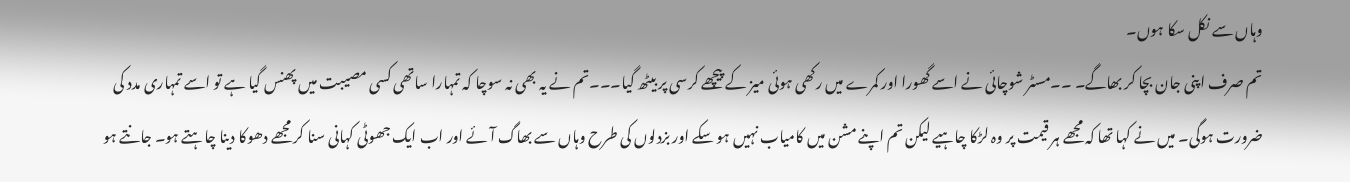وہاں سے نکل سکا ہوں۔
تم صرف اپنی جان بچا کر بھاگے۔ ۔۔مسٹر شوچائی نے اسے گھورا اور کمرے میں رکھی ہوئی میز کے پیچھے کرسی پر بیٹھ گیا۔۔۔تم نے یہ بھی نہ سوچا کہ تمہارا ساتھی کسی مصیبت میں پھنس گیا ہے تو اسے تمہاری مدد کی ضرورت ہوگی۔ میں نے کہا تھا کہ مجھے ہر قیمت پر وہ لڑکا چاہیے لیکن تم اپنے مشن میں کامیاب نہیں ہو سکے اور بزدلوں کی طرح وہاں سے بھاگ آئے اور اب ایک جھوٹی کہانی سنا کر مجھے دھوکا دینا چاہتے ہو۔ جانتے ہو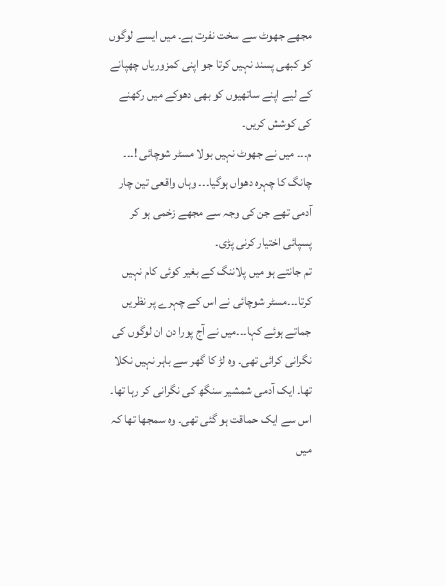مجھے جھوٹ سے سخت نفرت ہے۔ میں ایسے لوگوں کو کبھی پسند نہیں کرتا جو اپنی کمزوریاں چھپانے کے لیے اپنے ساتھیوں کو بھی دھوکے میں رکھنے کی کوشش کریں۔
م۔۔۔ میں نے جھوٹ نہیں بولا مسٹر شوچائی !۔۔۔ چانگ کا چہرہ دھواں ہوگیا۔۔۔ وہاں واقعی تین چار آدمی تھے جن کی وجہ سے مجھے زخمی ہو کر پسپائی اختیار کرنی پڑی۔
تم جانتے ہو میں پلاننگ کے بغیر کوئی کام نہیں کرتا۔۔۔مسٹر شوچائی نے اس کے چہرے پر نظریں جماتے ہوئے کہا۔۔۔میں نے آج پورا دن ان لوگوں کی نگرانی کرائی تھی۔ وہ لڑ کا گھر سے باہر نہیں نکلا تھا۔ ایک آدمی شمشیر سنگھ کی نگرانی کر رہا تھا۔ اس سے ایک حماقت ہو گئی تھی۔ وہ سمجھا تھا کہ میں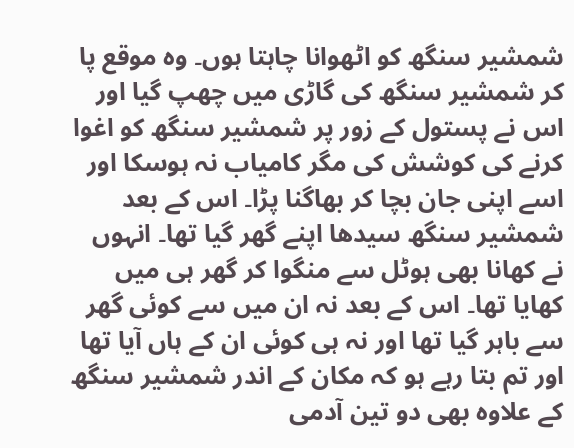شمشیر سنگھ کو اٹھوانا چاہتا ہوں۔ وہ موقع پا کر شمشیر سنگھ کی گاڑی میں چھپ گیا اور اس نے پستول کے زور پر شمشیر سنگھ کو اغوا کرنے کی کوشش کی مگر کامیاب نہ ہوسکا اور اسے اپنی جان بچا کر بھاگنا پڑا۔ اس کے بعد شمشیر سنگھ سیدھا اپنے گھر گیا تھا۔ انہوں نے کھانا بھی ہوٹل سے منگوا کر گھر ہی میں کھایا تھا۔ اس کے بعد نہ ان میں سے کوئی گھر سے باہر گیا تھا اور نہ ہی کوئی ان کے ہاں آیا تھا اور تم بتا رہے ہو کہ مکان کے اندر شمشیر سنگھ کے علاوہ بھی دو تین آدمی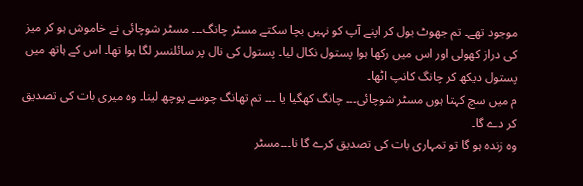موجود تھے۔ تم جھوٹ بول کر اپنے آپ کو نہیں بچا سکتے مسٹر چانگ۔۔۔ مسٹر شوچائی نے خاموش ہو کر میز کی دراز کھولی اور اس میں رکھا ہوا پستول نکال لیا۔ پستول کی نال پر سائلنسر لگا ہوا تھا۔ اس کے ہاتھ میں پستول دیکھ کر چانگ کانپ اٹھا۔
م میں سچ کہتا ہوں مسٹر شوچائی۔۔۔ چانگ کھگیا یا ۔۔۔ تم تھانگ چوسے پوچھ لینا۔ وہ میری بات کی تصدیق کر دے گا۔
وہ زندہ ہو گا تو تمہاری بات کی تصدیق کرے گا نا۔۔۔مسٹر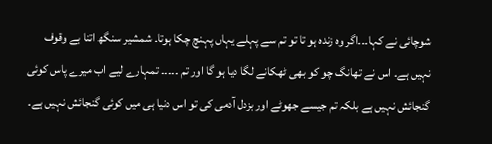شوچائی نے کہا۔۔۔اگر وہ زندہ ہو تا تو تم سے پہلے یہاں پہنچ چکا ہوتا۔ شمشیر سنگھ اتنا بے وقوف نہیں ہے۔ اس نے تھانگ چو کو بھی ٹھکانے لگا دیا ہو گا اور تم ۔۔۔۔۔ تمہارے لیے اب میرے پاس کوئی گنجائش نہیں ہے بلکہ تم جیسے جھوٹے اور بزدل آدمی کی تو اس دنیا ہی میں کوئی گنجائش نہیں ہے۔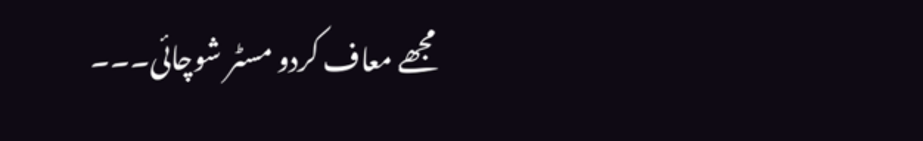مجھے معاف کردو مسٹر شوچائی۔۔۔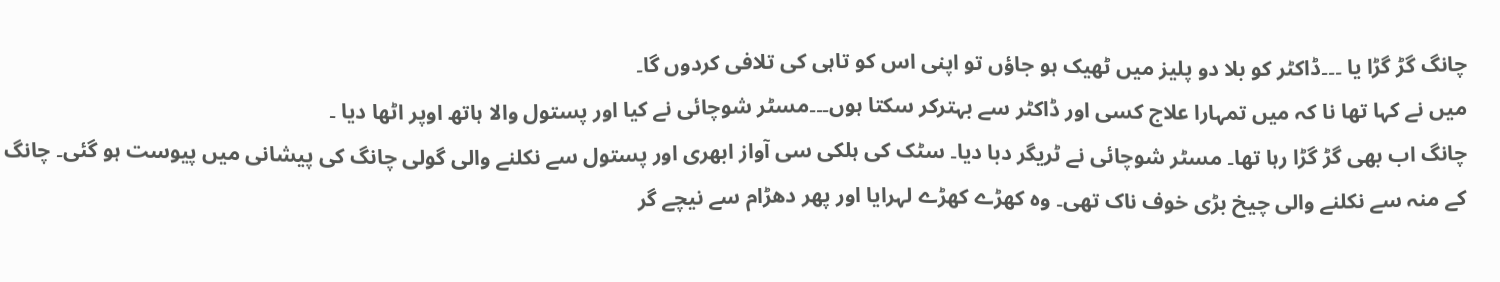چانگ گڑ گڑا یا ۔۔۔ڈاکٹر کو بلا دو پلیز میں ٹھیک ہو جاؤں تو اپنی اس کو تاہی کی تلافی کردوں گا۔
میں نے کہا تھا نا کہ میں تمہارا علاج کسی اور ڈاکٹر سے بہترکر سکتا ہوں۔۔۔مسٹر شوچائی نے کیا اور پستول والا ہاتھ اوپر اٹھا دیا ۔
چانگ اب بھی گڑ گڑا رہا تھا۔ مسٹر شوچائی نے ٹریگر دبا دیا۔ سٹک کی ہلکی سی آواز ابھری اور پستول سے نکلنے والی گولی چانگ کی پیشانی میں پیوست ہو گئی۔ چانگ کے منہ سے نکلنے والی چیخ بڑی خوف ناک تھی۔ وہ کھڑے کھڑے لہرایا اور پھر دھڑام سے نیچے گر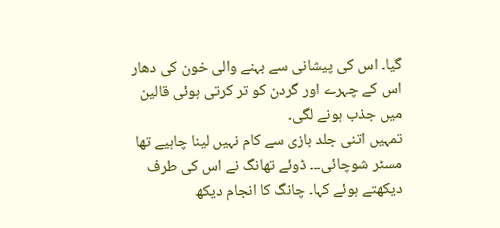گیا۔ اس کی پیشانی سے بہنے والی خون کی دھار اس کے چہرے اور گردن کو تر کرتی ہوئی قالین میں جذب ہونے لگی۔
تمہیں اتنی جلد بازی سے کام نہیں لینا چاہیے تھا مسٹر شوچائی۔۔۔ ڈوئے تھانگ نے اس کی طرف دیکھتے ہوئے کہا۔ چانگ کا انجام دیکھ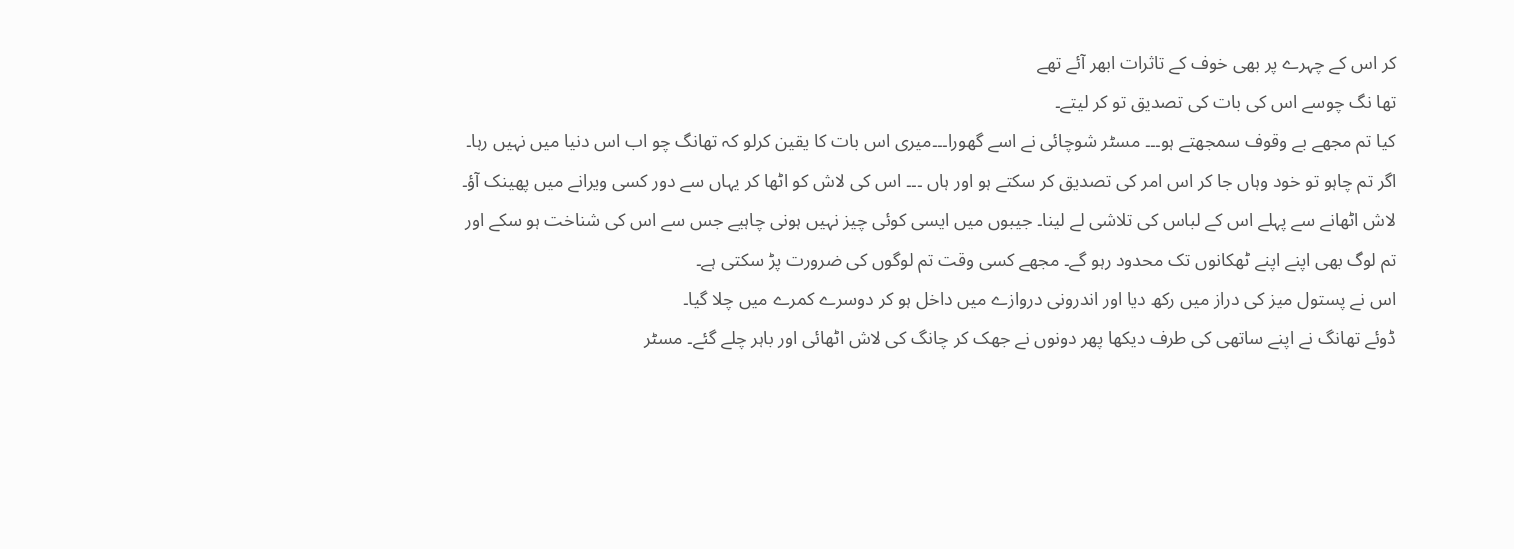کر اس کے چہرے پر بھی خوف کے تاثرات ابھر آئے تھے
تھا نگ چوسے اس کی بات کی تصدیق تو کر لیتے۔
کیا تم مجھے بے وقوف سمجھتے ہو۔۔۔ مسٹر شوچائی نے اسے گھورا۔۔۔میری اس بات کا یقین کرلو کہ تھانگ چو اب اس دنیا میں نہیں رہا۔ اگر تم چاہو تو خود وہاں جا کر اس امر کی تصدیق کر سکتے ہو اور ہاں ۔۔۔ اس کی لاش کو اٹھا کر یہاں سے دور کسی ویرانے میں پھینک آؤ۔ لاش اٹھانے سے پہلے اس کے لباس کی تلاشی لے لینا۔ جیبوں میں ایسی کوئی چیز نہیں ہونی چاہیے جس سے اس کی شناخت ہو سکے اور تم لوگ بھی اپنے اپنے ٹھکانوں تک محدود رہو گے۔ مجھے کسی وقت تم لوگوں کی ضرورت پڑ سکتی ہے۔
اس نے پستول میز کی دراز میں رکھ دیا اور اندرونی دروازے میں داخل ہو کر دوسرے کمرے میں چلا گیا۔
ڈوئے تھانگ نے اپنے ساتھی کی طرف دیکھا پھر دونوں نے جھک کر چانگ کی لاش اٹھائی اور باہر چلے گئے۔ مسٹر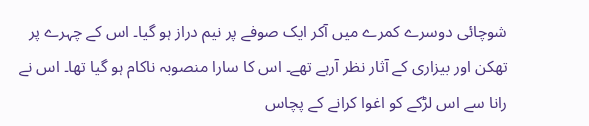شوچائی دوسرے کمرے میں آکر ایک صوفے پر نیم دراز ہو گیا۔ اس کے چہرے پر تھکن اور بیزاری کے آثار نظر آرہے تھے۔ اس کا سارا منصوبہ ناکام ہو گیا تھا۔ اس نے رانا سے اس لڑکے کو اغوا کرانے کے پچاس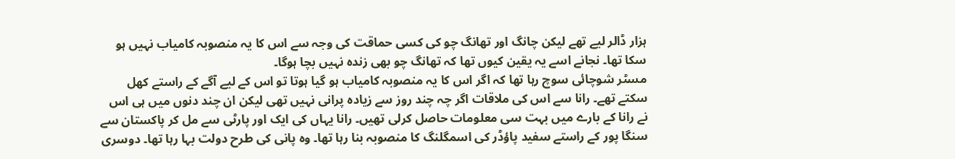ہزار ڈالر لیے تھے لیکن چانگ اور تھانگ چو کی کسی حماقت کی وجہ سے اس کا یہ منصوبہ کامیاب نہیں ہو سکا تھا۔ نجانے اسے یہ یقین کیوں تھا کہ تھانگ چو بھی زندہ نہیں بچا ہوگا۔
مسٹر شوچائی سوچ رہا تھا کہ اگر اس کا یہ منصوبہ کامیاب ہو گیا ہوتا تو اس کے لیے آگے کے راستے کھل سکتے تھے۔ رانا سے اس کی ملاقات اگر چہ چند روز سے زیادہ پرانی نہیں تھی لیکن ان چند دنوں میں ہی اس نے رانا کے بارے میں بہت سی معلومات حاصل کرلی تھیں۔ رانا یہاں کی ایک اور پارٹی سے مل کر پاکستان سے سنگا پور کے راستے سفید پاؤڈر کی اسمگلنگ کا منصوبہ بنا رہا تھا۔ وہ پانی کی طرح دولت بہا رہا تھا۔ دوسری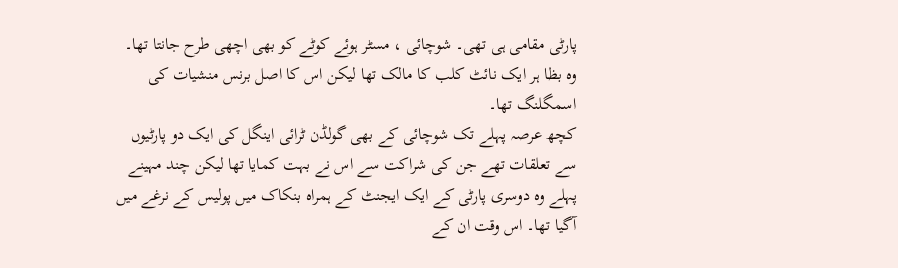پارٹی مقامی ہی تھی۔ شوچائی ، مسٹر ہوئے کوٹے کو بھی اچھی طرح جانتا تھا۔ وہ بظا ہر ایک نائٹ کلب کا مالک تھا لیکن اس کا اصل برنس منشیات کی اسمگلنگ تھا۔
کچھ عرصہ پہلے تک شوچائی کے بھی گولڈن ٹرائی اینگل کی ایک دو پارٹیوں سے تعلقات تھے جن کی شراکت سے اس نے بہت کمایا تھا لیکن چند مہینے پہلے وہ دوسری پارٹی کے ایک ایجنٹ کے ہمراہ بنکاک میں پولیس کے نرغے میں آگیا تھا۔ اس وقت ان کے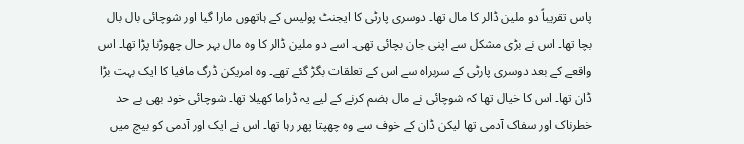پاس تقریباً دو ملین ڈالر کا مال تھا۔ دوسری پارٹی کا ایجنٹ پولیس کے ہاتھوں مارا گیا اور شوچائی بال بال بچا تھا۔ اس نے بڑی مشکل سے اپنی جان بچائی تھی۔ اسے دو ملین ڈالر کا وہ مال بہر حال چھوڑنا پڑا تھا۔ اس واقعے کے بعد دوسری پارٹی کے سربراہ سے اس کے تعلقات بگڑ گئے تھے۔ وہ امریکن ڈرگ مافیا کا ایک بہت بڑا ڈان تھا۔ اس کا خیال تھا کہ شوچائی نے مال ہضم کرنے کے لیے یہ ڈراما کھیلا تھا۔ شوچائی خود بھی بے حد خطرناک اور سفاک آدمی تھا لیکن ڈان کے خوف سے وہ چھپتا پھر رہا تھا۔ اس نے ایک اور آدمی کو بیچ میں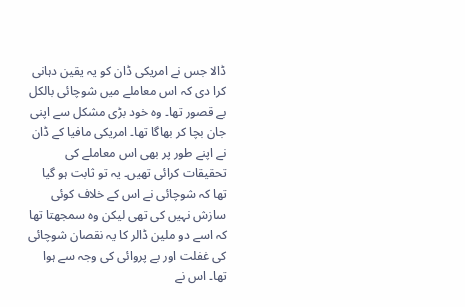ڈالا جس نے امریکی ڈان کو یہ یقین دہانی کرا دی کہ اس معاملے میں شوچائی بالکل بے قصور تھا۔ وہ خود بڑی مشکل سے اپنی جان بچا کر بھاگا تھا۔ امریکی مافیا کے ڈان نے اپنے طور پر بھی اس معاملے کی تحقیقات کرائی تھیں۔ یہ تو ثابت ہو گیا تھا کہ شوچائی نے اس کے خلاف کوئی سازش نہیں کی تھی لیکن وہ سمجھتا تھا کہ اسے دو ملین ڈالر کا یہ نقصان شوچائی کی غفلت اور بے پروائی کی وجہ سے ہوا تھا۔ اس نے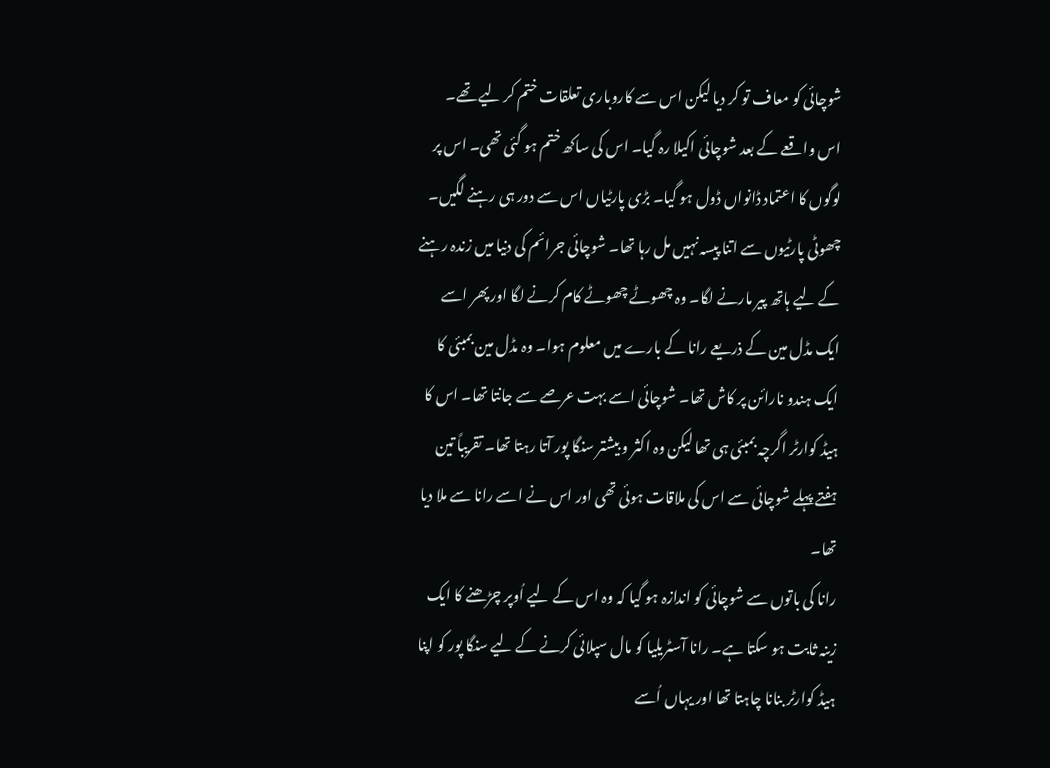شوچائی کو معاف تو کر دیا لیکن اس سے کاروباری تعلقات ختم کر لیے تھے۔ اس واقعے کے بعد شوچائی اکیلا رہ گیا۔ اس کی ساکھ ختم ہو گئی تھی۔ اس پر لوگوں کا اعتماد ڈانواں ڈول ہو گیا۔ بڑی پارٹیاں اس سے دور ہی رہنے لگیں۔ چھوٹی پارٹیوں سے اتنا پیسہ نہیں مل رہا تھا۔ شوچائی جرائم کی دنیا میں زندہ رہنے کے لیے ہاتھ پیر مارنے لگا۔ وہ چھوٹے چھوٹے کام کرنے لگا اور پھر اسے ایک مڈل مین کے ذریعے رانا کے بارے میں معلوم ہوا۔ وہ مڈل مین بمبئی کا ایک ہندو نارائن پر کاش تھا۔ شوچائی اسے بہت عرصے سے جانتا تھا۔ اس کا ہیڈ کوارٹر اگرچہ بمبئی ہی تھا لیکن وہ اکثر و بیشتر سنگا پور آتا رہتا تھا۔ تقریباً تین ہفتے پہلے شوچائی سے اس کی ملاقات ہوئی تھی اور اس نے اسے رانا سے ملا دیا تھا۔
رانا کی باتوں سے شوچائی کو اندازہ ہو گیا کہ وہ اس کے لیے اُوپر چڑھنے کا ایک زینہ ثابت ہو سکتا ہے۔ رانا آسٹریلیا کو مال سپلائی کرنے کے لیے سنگا پور کو اپنا ہیڈ کوارٹر بنانا چاہتا تھا اور یہاں اُسے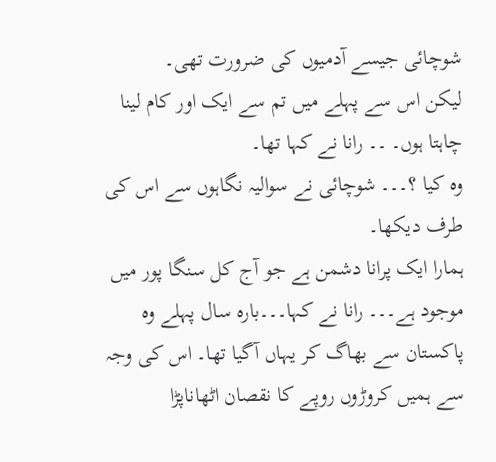شوچائی جیسے آدمیوں کی ضرورت تھی۔
لیکن اس سے پہلے میں تم سے ایک اور کام لینا چاہتا ہوں۔ ۔۔ رانا نے کہا تھا۔
وہ کیا ؟۔۔۔ شوچائی نے سوالیہ نگاہوں سے اس کی طرف دیکھا۔
ہمارا ایک پرانا دشمن ہے جو آج کل سنگا پور میں موجود ہے۔۔۔ رانا نے کہا۔۔۔بارہ سال پہلے وہ پاکستان سے بھاگ کر یہاں آگیا تھا۔ اس کی وجہ سے ہمیں کروڑوں روپے کا نقصان اٹھاناپڑا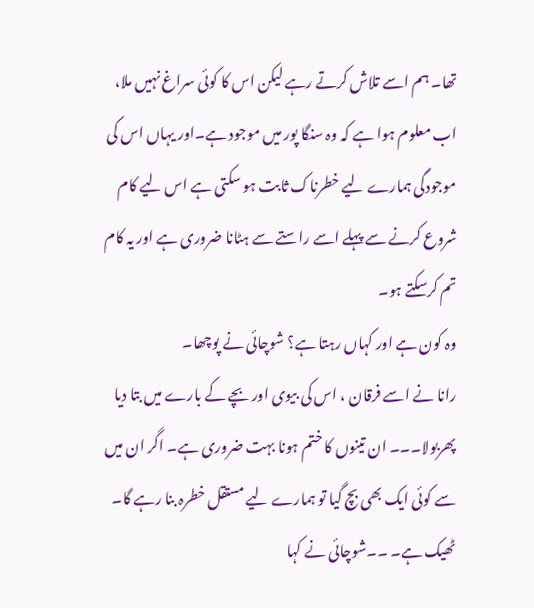تھا۔ ہم اسے تلاش کرتے رہے لیکن اس کا کوئی سراغ نہیں ملا، اب معلوم ہوا ہے کہ وہ سنگا پور میں موجود ہے۔اور یہاں اس کی موجودگی ہمارے لیے خطرناک ثابت ہو سکتی ہے اس لیے کام شروع کرنے سے پہلے اسے راستے سے ہٹانا ضروری ہے اور یہ کام تم کرسکتے ہو۔
وہ کون ہے اور کہاں رہتا ہے؟ شوچائی نے پوچھا۔
رانا نے اسے فرقان ، اس کی بیوی اور بچے کے بارے میں بتا دیا پھربولا۔۔۔ ان تینوں کا ختم ہونا بہت ضروری ہے۔ اگر ان میں سے کوئی ایک بھی بچ گیا تو ہمارے لیے مستقل خطرہ بنا رہے گا۔
ٹھیک ہے۔ ۔۔شوچائی نے کہا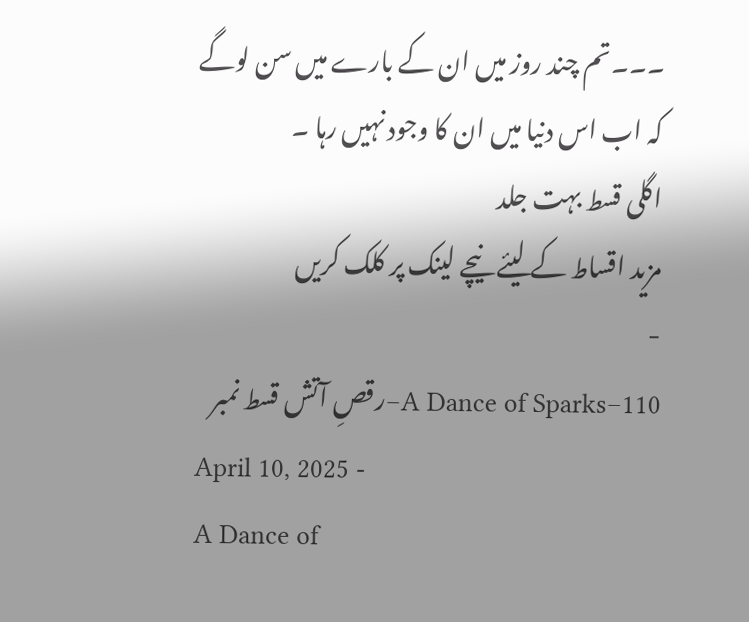۔۔۔تم چند روز میں ان کے بارے میں سن لوگے کہ اب اس دنیا میں ان کا وجود نہیں رہا ۔
اگلی قسط بہت جلد
مزید اقساط کے لیئے نیچے لینک پر کلک کریں
-
A Dance of Sparks–110–رقصِ آتش قسط نمبر
April 10, 2025 -
A Dance of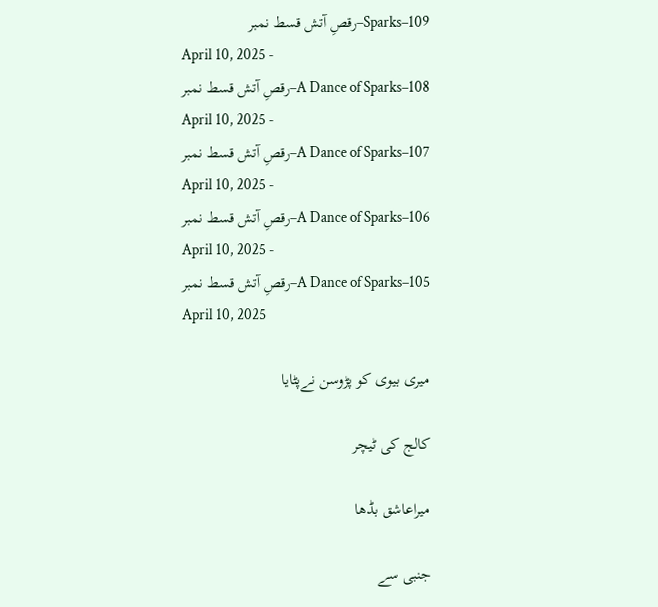Sparks–109–رقصِ آتش قسط نمبر
April 10, 2025 -
A Dance of Sparks–108–رقصِ آتش قسط نمبر
April 10, 2025 -
A Dance of Sparks–107–رقصِ آتش قسط نمبر
April 10, 2025 -
A Dance of Sparks–106–رقصِ آتش قسط نمبر
April 10, 2025 -
A Dance of Sparks–105–رقصِ آتش قسط نمبر
April 10, 2025

میری بیوی کو پڑوسن نےپٹایا

کالج کی ٹیچر

میراعاشق بڈھا

جنبی سے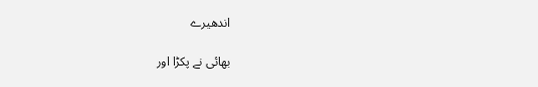اندھیرے

بھائی نے پکڑا اور